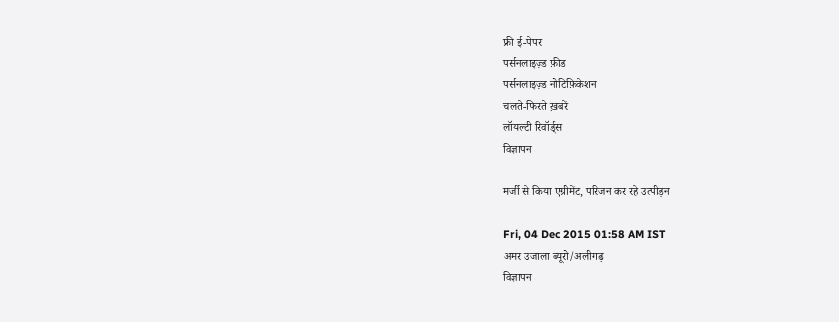फ्री ई-पेपर
पर्सनलाइज़्ड फ़ीड
पर्सनलाइज़्ड नोटिफ़िकेशन
चलते-फिरते ख़बरें
लॉयल्टी रिवॉर्ड्स
विज्ञापन

मर्जी से किया एग्रीमेंट, परिजन कर रहे उत्पीड़न

Fri, 04 Dec 2015 01:58 AM IST
अमर उजाला ब्यूरो/अलीगढ़
विज्ञापन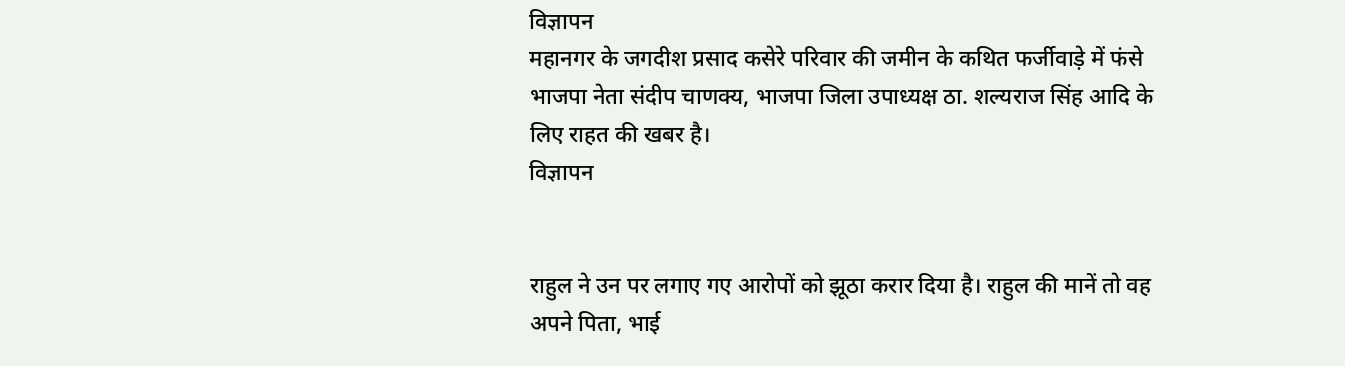विज्ञापन
महानगर के जगदीश प्रसाद कसेरे परिवार की जमीन के कथित फर्जीवाड़े में फंसे भाजपा नेता संदीप चाणक्य, भाजपा जिला उपाध्यक्ष ठा. शल्यराज सिंह आदि के लिए राहत की खबर है।
विज्ञापन


राहुल ने उन पर लगाए गए आरोपों को झूठा करार दिया है। राहुल की मानें तो वह अपने पिता, भाई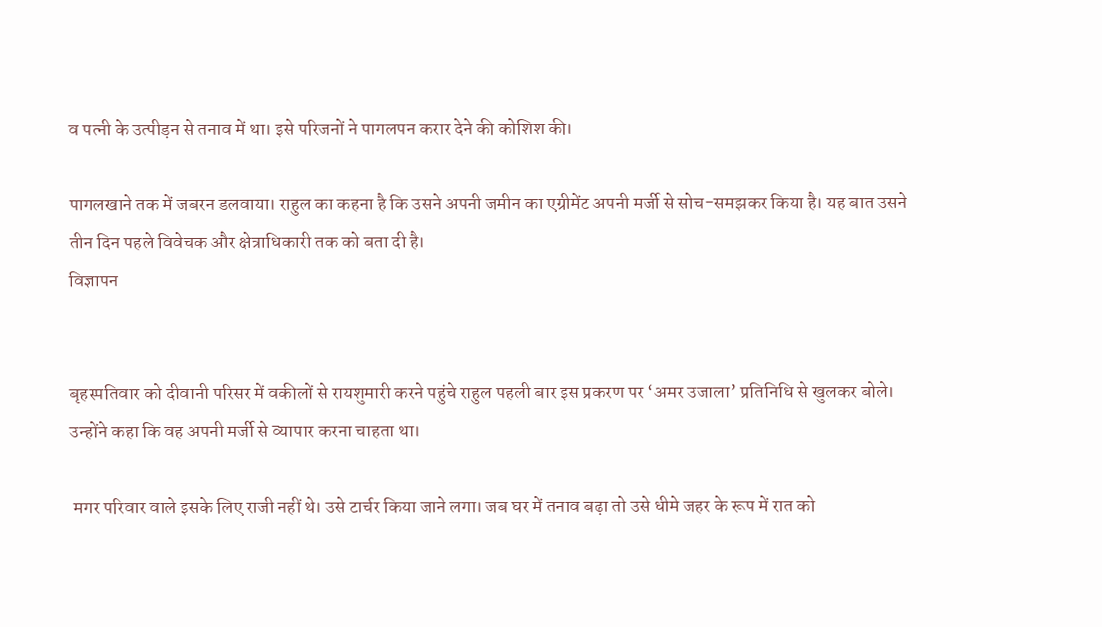व पत्नी के उत्पीड़न से तनाव में था। इसे परिजनों ने पागलपन करार देने की कोशिश की।

पागलखाने तक में जबरन डलवाया। राहुल का कहना है कि उसने अपनी जमीन का एग्रीमेंट अपनी मर्जी से सोच-समझकर किया है। यह बात उसने तीन दिन पहले विवेचक और क्षेत्राधिकारी तक को बता दी है।
विज्ञापन


बृहस्पतिवार को दीवानी परिसर में वकीलों से रायशुमारी करने पहुंचे राहुल पहली बार इस प्रकरण पर ‘अमर उजाला’ प्रतिनिधि से खुलकर बोले। उन्होंने कहा कि वह अपनी मर्जी से व्यापार करना चाहता था।

 मगर परिवार वाले इसके लिए राजी नहीं थे। उसे टार्चर किया जाने लगा। जब घर में तनाव बढ़ा तो उसे धीमे जहर के रूप में रात को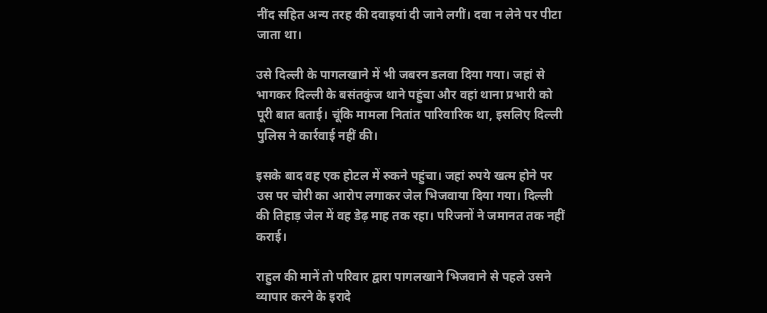नींद सहित अन्य तरह की दवाइयां दी जाने लगीं। दवा न लेने पर पीटा जाता था।

उसे दिल्ली के पागलखाने में भी जबरन डलवा दिया गया। जहां से भागकर दिल्ली के बसंतकुंज थाने पहुंचा और वहां थाना प्रभारी को पूरी बात बताई। चूंकि मामला नितांत पारिवारिक था, इसलिए दिल्ली पुलिस ने कार्रवाई नहीं की।

इसके बाद वह एक होटल में रुकने पहुंचा। जहां रुपये खत्म होने पर उस पर चोरी का आरोप लगाकर जेल भिजवाया दिया गया। दिल्ली की तिहाड़ जेल में वह डेढ़ माह तक रहा। परिजनों ने जमानत तक नहीं कराई।

राहुल की मानें तो परिवार द्वारा पागलखाने भिजवाने से पहले उसने व्यापार करने के इरादे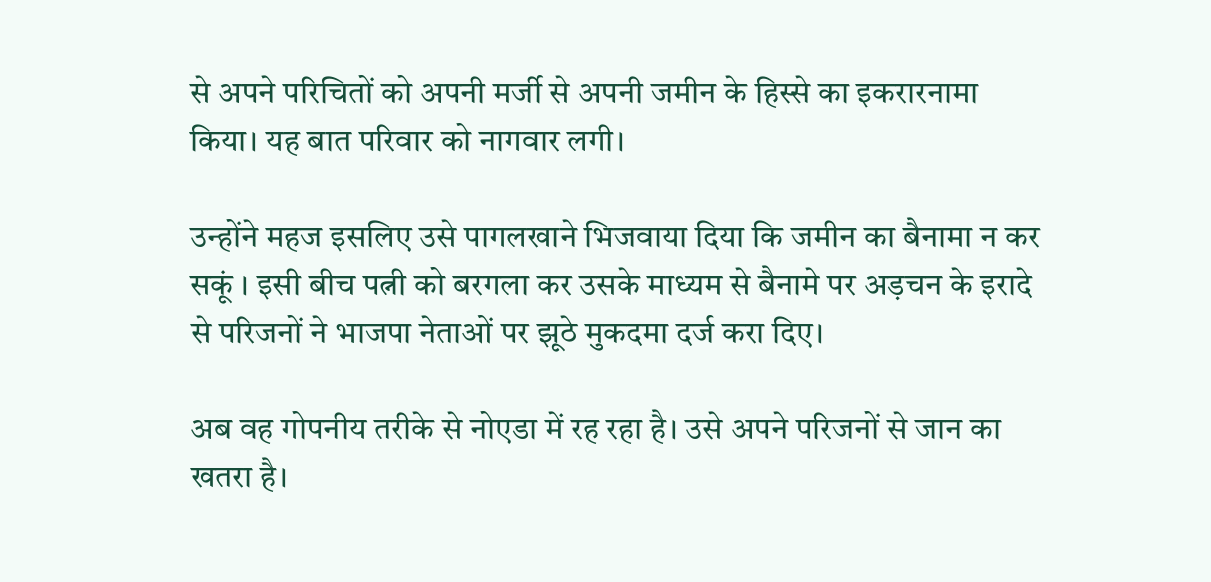से अपने परिचितों को अपनी मर्जी से अपनी जमीन के हिस्से का इकरारनामा किया। यह बात परिवार को नागवार लगी।

उन्होंने महज इसलिए उसे पागलखाने भिजवाया दिया कि जमीन का बैनामा न कर सकूं । इसी बीच पत्नी को बरगला कर उसके माध्यम से बैनामे पर अड़चन के इरादे से परिजनों ने भाजपा नेताओं पर झूठे मुकदमा दर्ज करा दिए।

अब वह गोपनीय तरीके से नोएडा में रह रहा है। उसे अपने परिजनों से जान का खतरा है।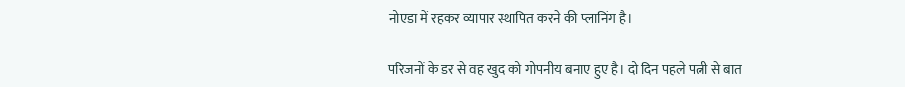नोएडा में रहकर व्यापार स्थापित करने की प्लानिंग है।

परिजनों के डर से वह खुद को गोपनीय बनाए हुए है। दो दिन पहले पत्नी से बात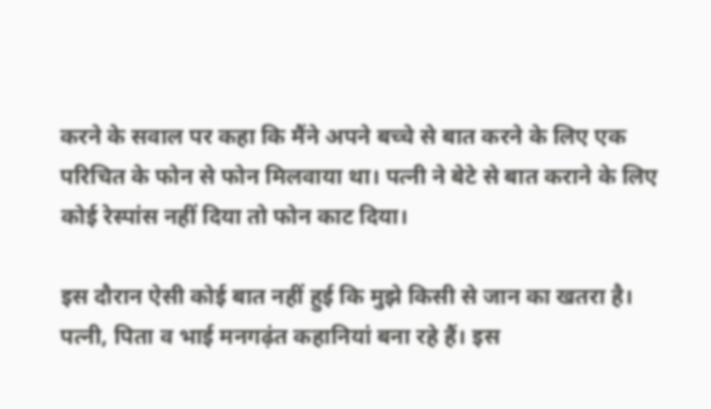करने के सवाल पर कहा कि मैंने अपने बच्चे से बात करने के लिए एक परिचित के फोन से फोन मिलवाया था। पत्नी ने बेटे से बात कराने के लिए कोई रेस्पांस नहीं दिया तो फोन काट दिया।

इस दौरान ऐसी कोई बात नहीं हुई कि मुझे किसी से जान का खतरा है। पत्नी, पिता व भाई मनगढ़ंत कहानियां बना रहे हैं। इस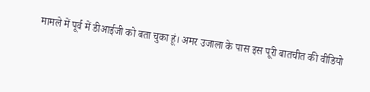मामले में पूर्व में डीआईजी को बता चुका हूं। अमर उजाला के पास इस पूरी बातचीत की वीडियो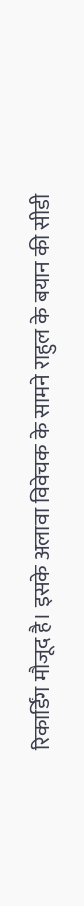रिकार्डिंग मौजूद है। इसके अलावा विवेचक के सामने राहुल के बयान की सीडी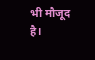भी मौजूद है।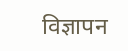विज्ञापन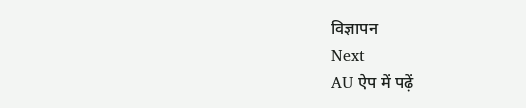विज्ञापन
Next
AU ऐप में पढ़ें